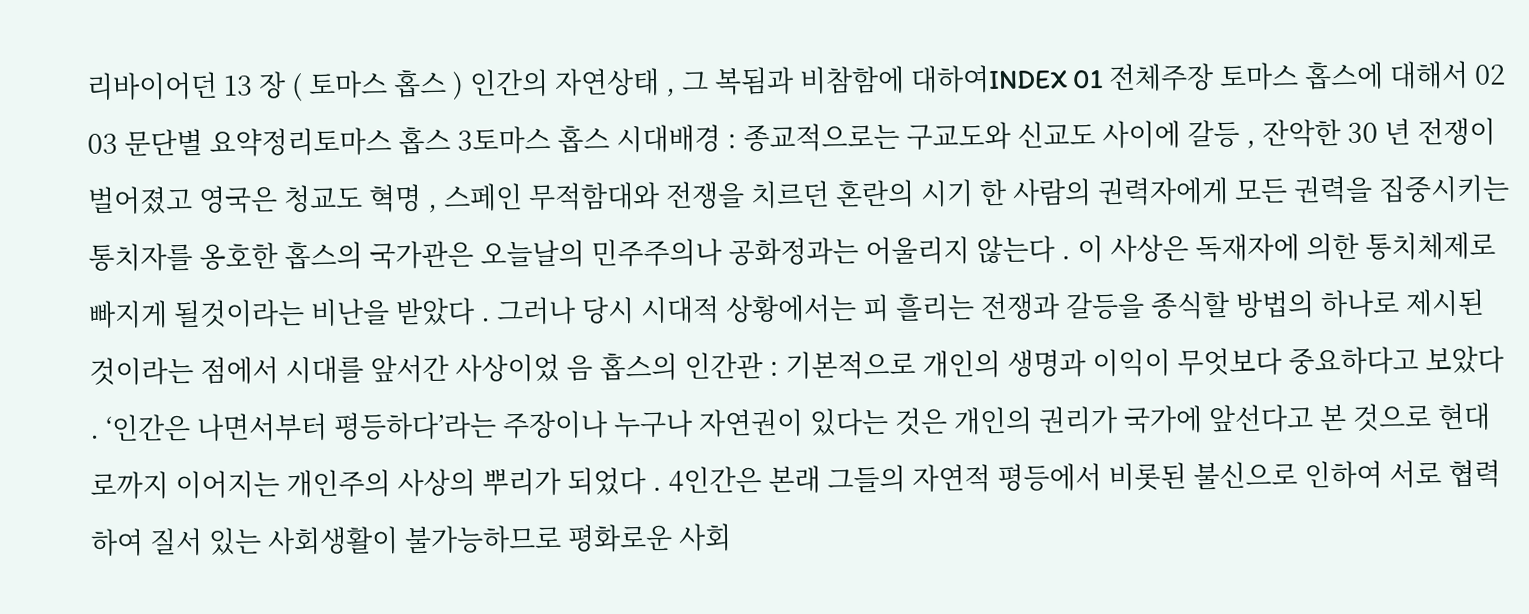리바이어던 13 장 ( 토마스 홉스 ) 인간의 자연상태 , 그 복됨과 비참함에 대하여INDEX 01 전체주장 토마스 홉스에 대해서 02 03 문단별 요약정리토마스 홉스 3토마스 홉스 시대배경 : 종교적으로는 구교도와 신교도 사이에 갈등 , 잔악한 30 년 전쟁이 벌어졌고 영국은 청교도 혁명 , 스페인 무적함대와 전쟁을 치르던 혼란의 시기 한 사람의 권력자에게 모든 권력을 집중시키는 통치자를 옹호한 홉스의 국가관은 오늘날의 민주주의나 공화정과는 어울리지 않는다 . 이 사상은 독재자에 의한 통치체제로 빠지게 될것이라는 비난을 받았다 . 그러나 당시 시대적 상황에서는 피 흘리는 전쟁과 갈등을 종식할 방법의 하나로 제시된 것이라는 점에서 시대를 앞서간 사상이었 음 홉스의 인간관 : 기본적으로 개인의 생명과 이익이 무엇보다 중요하다고 보았다 . ‘인간은 나면서부터 평등하다’라는 주장이나 누구나 자연권이 있다는 것은 개인의 권리가 국가에 앞선다고 본 것으로 현대로까지 이어지는 개인주의 사상의 뿌리가 되었다 . 4인간은 본래 그들의 자연적 평등에서 비롯된 불신으로 인하여 서로 협력하여 질서 있는 사회생활이 불가능하므로 평화로운 사회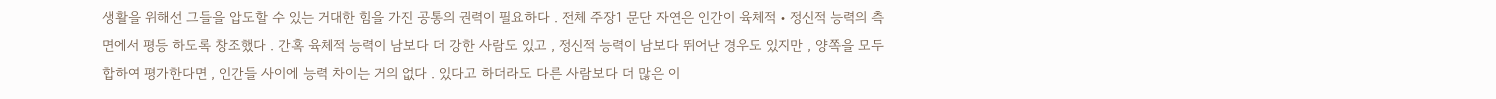생활을 위해선 그들을 압도할 수 있는 거대한 힘을 가진 공통의 권력이 필요하다 . 전체 주장1 문단 자연은 인간이 육체적・정신적 능력의 측면에서 평등 하도록 창조했다 . 간혹 육체적 능력이 남보다 더 강한 사람도 있고 , 정신적 능력이 남보다 뛰어난 경우도 있지만 , 양쪽을 모두 합하여 평가한다면 , 인간들 사이에 능력 차이는 거의 없다 . 있다고 하더라도 다른 사람보다 더 많은 이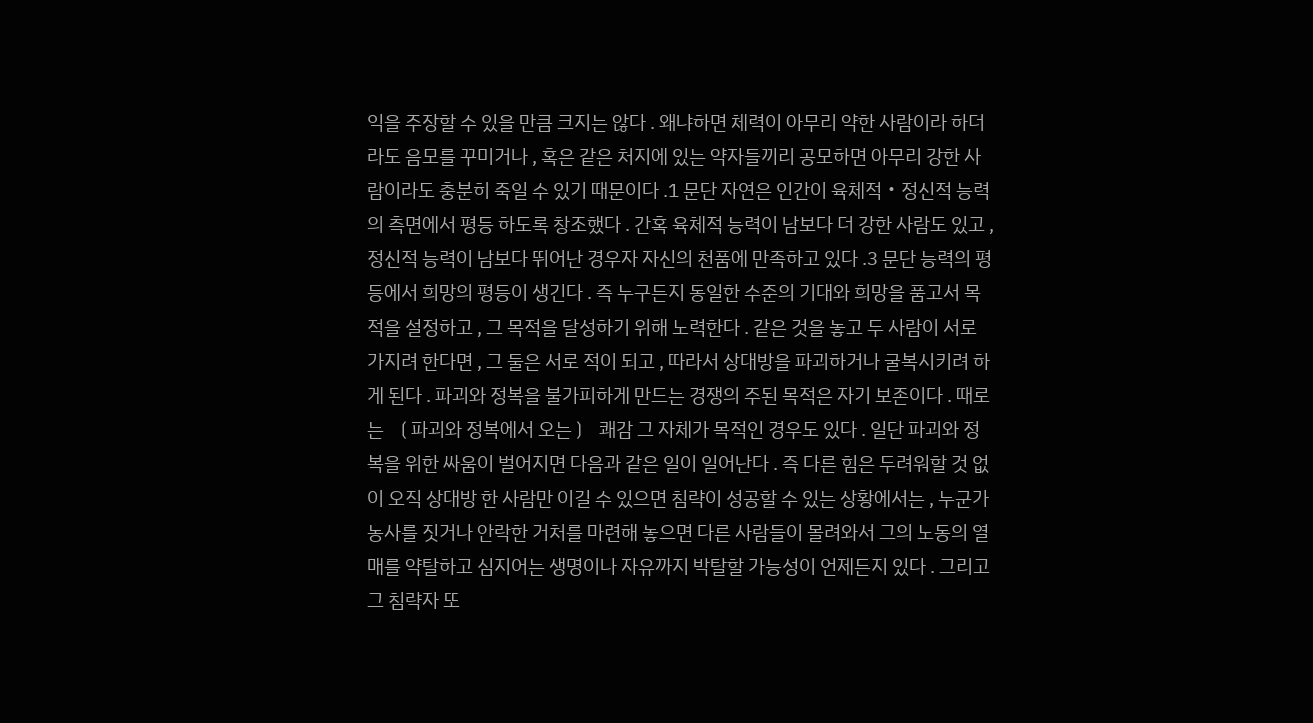익을 주장할 수 있을 만큼 크지는 않다 . 왜냐하면 체력이 아무리 약한 사람이라 하더라도 음모를 꾸미거나 , 혹은 같은 처지에 있는 약자들끼리 공모하면 아무리 강한 사람이라도 충분히 죽일 수 있기 때문이다 .1 문단 자연은 인간이 육체적・정신적 능력의 측면에서 평등 하도록 창조했다 . 간혹 육체적 능력이 남보다 더 강한 사람도 있고 , 정신적 능력이 남보다 뛰어난 경우자 자신의 천품에 만족하고 있다 .3 문단 능력의 평등에서 희망의 평등이 생긴다 . 즉 누구든지 동일한 수준의 기대와 희망을 품고서 목적을 설정하고 , 그 목적을 달성하기 위해 노력한다 . 같은 것을 놓고 두 사람이 서로 가지려 한다면 , 그 둘은 서로 적이 되고 , 따라서 상대방을 파괴하거나 굴복시키려 하게 된다 . 파괴와 정복을 불가피하게 만드는 경쟁의 주된 목적은 자기 보존이다 . 때로는 〔 파괴와 정복에서 오는 〕 쾌감 그 자체가 목적인 경우도 있다 . 일단 파괴와 정복을 위한 싸움이 벌어지면 다음과 같은 일이 일어난다 . 즉 다른 힘은 두려워할 것 없이 오직 상대방 한 사람만 이길 수 있으면 침략이 성공할 수 있는 상황에서는 , 누군가 농사를 짓거나 안락한 거처를 마련해 놓으면 다른 사람들이 몰려와서 그의 노동의 열매를 약탈하고 심지어는 생명이나 자유까지 박탈할 가능성이 언제든지 있다 . 그리고 그 침략자 또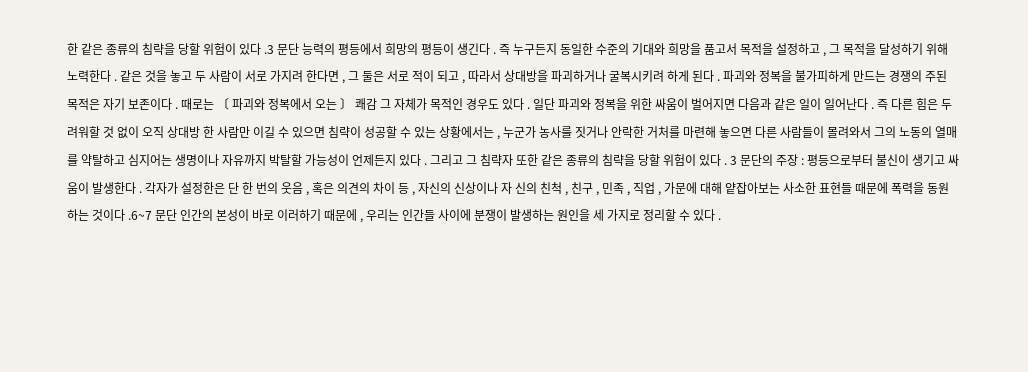한 같은 종류의 침략을 당할 위험이 있다 .3 문단 능력의 평등에서 희망의 평등이 생긴다 . 즉 누구든지 동일한 수준의 기대와 희망을 품고서 목적을 설정하고 , 그 목적을 달성하기 위해 노력한다 . 같은 것을 놓고 두 사람이 서로 가지려 한다면 , 그 둘은 서로 적이 되고 , 따라서 상대방을 파괴하거나 굴복시키려 하게 된다 . 파괴와 정복을 불가피하게 만드는 경쟁의 주된 목적은 자기 보존이다 . 때로는 〔 파괴와 정복에서 오는 〕 쾌감 그 자체가 목적인 경우도 있다 . 일단 파괴와 정복을 위한 싸움이 벌어지면 다음과 같은 일이 일어난다 . 즉 다른 힘은 두려워할 것 없이 오직 상대방 한 사람만 이길 수 있으면 침략이 성공할 수 있는 상황에서는 , 누군가 농사를 짓거나 안락한 거처를 마련해 놓으면 다른 사람들이 몰려와서 그의 노동의 열매를 약탈하고 심지어는 생명이나 자유까지 박탈할 가능성이 언제든지 있다 . 그리고 그 침략자 또한 같은 종류의 침략을 당할 위험이 있다 . 3 문단의 주장 : 평등으로부터 불신이 생기고 싸움이 발생한다 . 각자가 설정한은 단 한 번의 웃음 , 혹은 의견의 차이 등 , 자신의 신상이나 자 신의 친척 , 친구 , 민족 , 직업 , 가문에 대해 얕잡아보는 사소한 표현들 때문에 폭력을 동원하는 것이다 .6~7 문단 인간의 본성이 바로 이러하기 때문에 , 우리는 인간들 사이에 분쟁이 발생하는 원인을 세 가지로 정리할 수 있다 .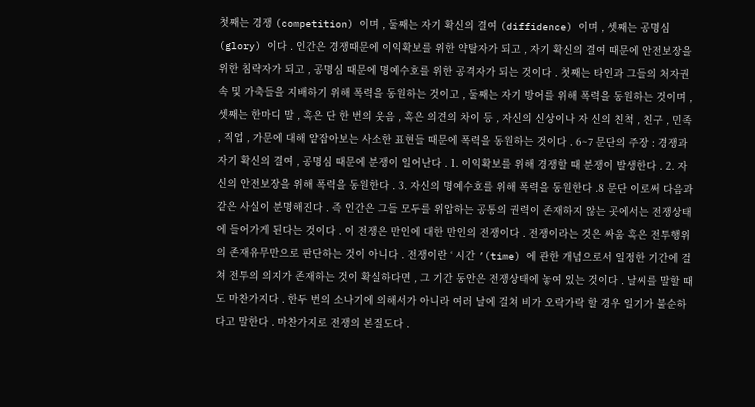첫째는 경쟁 (competition) 이며 , 둘째는 자기 확신의 결여 (diffidence) 이며 , 셋째는 공명심 (glory) 이다 . 인간은 경쟁때문에 이익확보를 위한 약탈자가 되고 , 자기 확신의 결여 때문에 안전보장을 위한 침략자가 되고 , 공명심 때문에 명예수호를 위한 공격자가 되는 것이다 . 첫째는 타인과 그들의 처자권속 및 가축들을 지배하기 위해 폭력을 동원하는 것이고 , 둘째는 자기 방어를 위해 폭력을 동원하는 것이며 , 셋째는 한마디 말 , 혹은 단 한 번의 웃음 , 혹은 의견의 차이 등 , 자신의 신상이나 자 신의 친척 , 친구 , 민족 , 직업 , 가문에 대해 얕잡아보는 사소한 표현들 때문에 폭력을 동원하는 것이다 . 6~7 문단의 주장 : 경쟁과 자기 확신의 결여 , 공명심 때문에 분쟁이 일어난다 . 1. 이익확보를 위해 경쟁할 때 분쟁이 발생한다 . 2. 자신의 안전보장을 위해 폭력을 동원한다 . 3. 자신의 명예수호를 위해 폭력을 동원한다 .8 문단 이로써 다음과 같은 사실이 분명해진다 . 즉 인간은 그들 모두를 위압하는 공통의 권력이 존재하지 않는 곳에서는 전쟁상태에 들어가게 된다는 것이다 . 이 전쟁은 만인에 대한 만인의 전쟁이다 . 전쟁이라는 것은 싸움 혹은 전투행위의 존재유무만으로 판단하는 것이 아니다 . 전쟁이란 ‘ 시간 ’(time) 에 관한 개념으로서 일정한 기간에 걸쳐 전투의 의지가 존재하는 것이 확실하다면 , 그 기간 동안은 전쟁상태에 놓여 있는 것이다 . 날씨를 말할 때도 마찬가지다 . 한두 번의 소나기에 의해서가 아니라 여러 날에 걸쳐 비가 오락가락 할 경우 일기가 불순하다고 말한다 . 마찬가지로 전쟁의 본질도다 .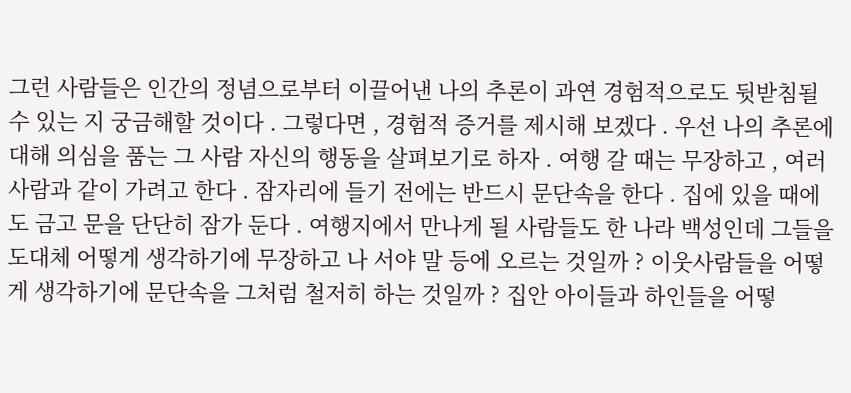그런 사람들은 인간의 정념으로부터 이끌어낸 나의 추론이 과연 경험적으로도 뒷받침될 수 있는 지 궁금해할 것이다 . 그렇다면 , 경험적 증거를 제시해 보겠다 . 우선 나의 추론에 대해 의심을 품는 그 사람 자신의 행동을 살펴보기로 하자 . 여행 갈 때는 무장하고 , 여러 사람과 같이 가려고 한다 . 잠자리에 들기 전에는 반드시 문단속을 한다 . 집에 있을 때에도 금고 문을 단단히 잠가 둔다 . 여행지에서 만나게 될 사람들도 한 나라 백성인데 그들을 도대체 어떻게 생각하기에 무장하고 나 서야 말 등에 오르는 것일까 ? 이웃사람들을 어떻게 생각하기에 문단속을 그처럼 철저히 하는 것일까 ? 집안 아이들과 하인들을 어떻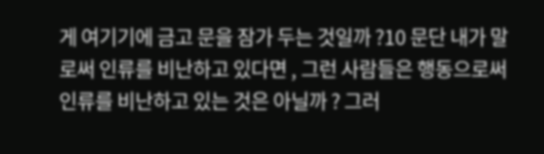게 여기기에 금고 문을 잠가 두는 것일까 ?10 문단 내가 말로써 인류를 비난하고 있다면 , 그런 사람들은 행동으로써 인류를 비난하고 있는 것은 아닐까 ? 그러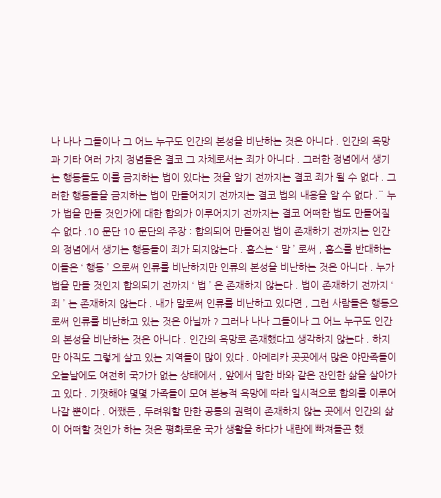나 나나 그들이나 그 어느 누구도 인간의 본성을 비난하는 것은 아니다 . 인간의 욕망과 기타 여러 가지 정념들은 결코 그 자체로서는 죄가 아니다 . 그러한 정념에서 생기는 행동들도 이를 금지하는 법이 있다는 것을 알기 전까지는 결코 죄가 될 수 없다 . 그러한 행동들을 금지하는 법이 만들어지기 전까지는 결코 법의 내용을 알 수 없다 .¨ 누가 법을 만들 것인가에 대한 합의가 이루어지기 전까지는 결코 어떠한 법도 만들어질 수 없다 .10 문단 10 문단의 주장 : 합의되어 만들어진 법이 존재하기 전까지는 인간의 정념에서 생기는 행동들이 죄가 되지않는다 . 홉스는 ‘ 말 ’ 로써 , 홉스를 반대하는 이들은 ‘ 행동 ’ 으로써 인류를 비난하지만 인류의 본성을 비난하는 것은 아니다 . 누가 법을 만들 것인지 합의되기 전까지 ‘ 법 ’ 은 존재하지 않는다 . 법이 존재하기 전까지 ‘ 죄 ’ 는 존재하지 않는다 . 내가 말로써 인류를 비난하고 있다면 , 그런 사람들은 행동으로써 인류를 비난하고 있는 것은 아닐까 ? 그러나 나나 그들이나 그 어느 누구도 인간의 본성을 비난하는 것은 아니다 . 인간의 욕망로 존재했다고 생각하지 않는다 . 하지만 아직도 그렇게 살고 있는 지역들이 많이 있다 . 아메리카 곳곳에서 많은 야만족들이 오늘날에도 여전히 국가가 없는 상태에서 , 앞에서 말한 바와 같은 잔인한 삶을 살아가고 있다 . 기껏해야 몇몇 가족들이 모여 본능적 욕망에 따라 일시적으로 합의를 이루어나갈 뿐이다 . 어쨌든 , 두려워할 만한 공통의 권력이 존재하지 않는 곳에서 인간의 삶이 어떠할 것인가 하는 것은 평화로운 국가 생활을 하다가 내란에 빠져들곤 했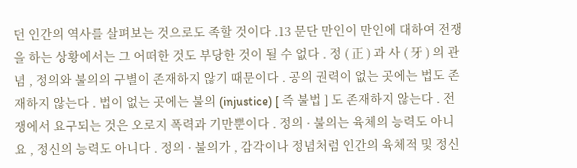던 인간의 역사를 살펴보는 것으로도 족할 것이다 .13 문단 만인이 만인에 대하여 전쟁을 하는 상황에서는 그 어떠한 것도 부당한 것이 될 수 없다 . 정 ( 正 ) 과 사 ( 牙 ) 의 관념 , 정의와 불의의 구별이 존재하지 않기 때문이다 . 공의 권력이 없는 곳에는 법도 존재하지 않는다 . 법이 없는 곳에는 불의 (injustice) [ 즉 불법 ] 도 존재하지 않는다 . 전쟁에서 요구되는 것은 오로지 폭력과 기만뿐이다 . 정의 · 불의는 육체의 능력도 아니요 , 정신의 능력도 아니다 . 정의 · 불의가 , 감각이나 정념처럼 인간의 육체적 및 정신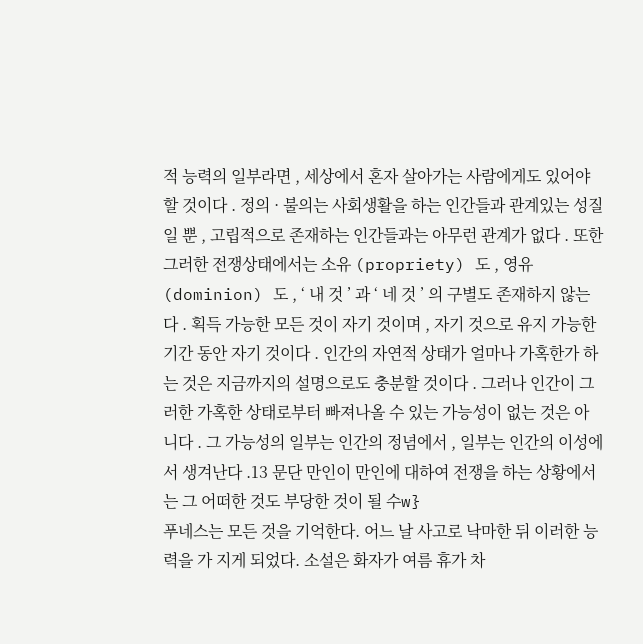적 능력의 일부라면 , 세상에서 혼자 살아가는 사람에게도 있어야 할 것이다 . 정의 · 불의는 사회생활을 하는 인간들과 관계있는 성질일 뿐 , 고립적으로 존재하는 인간들과는 아무런 관계가 없다 . 또한 그러한 전쟁상태에서는 소유 (propriety) 도 , 영유 (dominion) 도 , ‘ 내 것 ’ 과 ‘ 네 것 ’ 의 구별도 존재하지 않는다 . 획득 가능한 모든 것이 자기 것이며 , 자기 것으로 유지 가능한 기간 동안 자기 것이다 . 인간의 자연적 상태가 얼마나 가혹한가 하는 것은 지금까지의 설명으로도 충분할 것이다 . 그러나 인간이 그러한 가혹한 상태로부터 빠져나올 수 있는 가능성이 없는 것은 아니다 . 그 가능성의 일부는 인간의 정념에서 , 일부는 인간의 이성에서 생겨난다 .13 문단 만인이 만인에 대하여 전쟁을 하는 상황에서는 그 어떠한 것도 부당한 것이 될 수w}
푸네스는 모든 것을 기억한다. 어느 날 사고로 낙마한 뒤 이러한 능력을 가 지게 되었다. 소설은 화자가 여름 휴가 차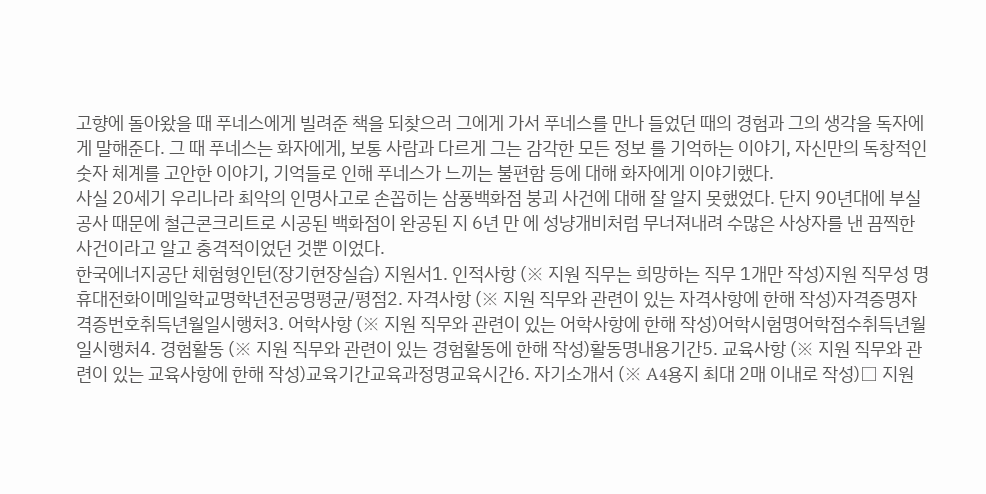고향에 돌아왔을 때 푸네스에게 빌려준 책을 되찾으러 그에게 가서 푸네스를 만나 들었던 때의 경험과 그의 생각을 독자에 게 말해준다. 그 때 푸네스는 화자에게, 보통 사람과 다르게 그는 감각한 모든 정보 를 기억하는 이야기, 자신만의 독창적인 숫자 체계를 고안한 이야기, 기억들로 인해 푸네스가 느끼는 불편함 등에 대해 화자에게 이야기했다.
사실 20세기 우리나라 최악의 인명사고로 손꼽히는 삼풍백화점 붕괴 사건에 대해 잘 알지 못했었다. 단지 90년대에 부실공사 때문에 철근콘크리트로 시공된 백화점이 완공된 지 6년 만 에 성냥개비처럼 무너져내려 수많은 사상자를 낸 끔찍한 사건이라고 알고 충격적이었던 것뿐 이었다.
한국에너지공단 체험형인턴(장기현장실습) 지원서1. 인적사항 (※ 지원 직무는 희망하는 직무 1개만 작성)지원 직무성 명휴대전화이메일학교명학년전공명평균/평점2. 자격사항 (※ 지원 직무와 관련이 있는 자격사항에 한해 작성)자격증명자격증번호취득년월일시행처3. 어학사항 (※ 지원 직무와 관련이 있는 어학사항에 한해 작성)어학시험명어학점수취득년월일시행처4. 경험활동 (※ 지원 직무와 관련이 있는 경험활동에 한해 작성)활동명내용기간5. 교육사항 (※ 지원 직무와 관련이 있는 교육사항에 한해 작성)교육기간교육과정명교육시간6. 자기소개서 (※ A4용지 최대 2매 이내로 작성)□ 지원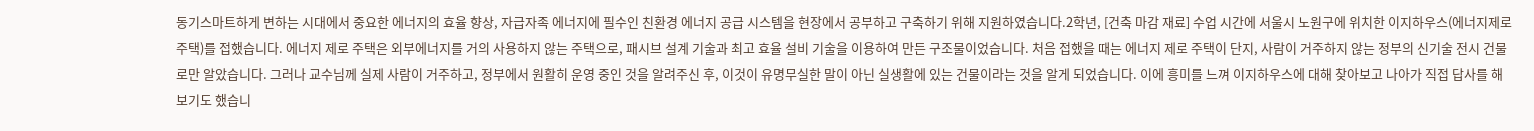동기스마트하게 변하는 시대에서 중요한 에너지의 효율 향상, 자급자족 에너지에 필수인 친환경 에너지 공급 시스템을 현장에서 공부하고 구축하기 위해 지원하였습니다.2학년, [건축 마감 재료] 수업 시간에 서울시 노원구에 위치한 이지하우스(에너지제로 주택)를 접했습니다. 에너지 제로 주택은 외부에너지를 거의 사용하지 않는 주택으로, 패시브 설계 기술과 최고 효율 설비 기술을 이용하여 만든 구조물이었습니다. 처음 접했을 때는 에너지 제로 주택이 단지, 사람이 거주하지 않는 정부의 신기술 전시 건물로만 알았습니다. 그러나 교수님께 실제 사람이 거주하고, 정부에서 원활히 운영 중인 것을 알려주신 후, 이것이 유명무실한 말이 아닌 실생활에 있는 건물이라는 것을 알게 되었습니다. 이에 흥미를 느껴 이지하우스에 대해 찾아보고 나아가 직접 답사를 해보기도 했습니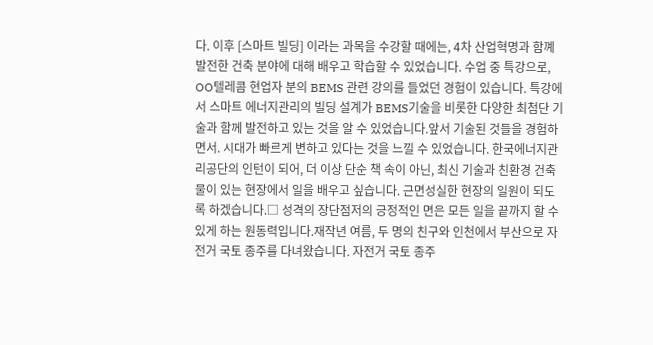다. 이후 [스마트 빌딩] 이라는 과목을 수강할 때에는, 4차 산업혁명과 함꼐 발전한 건축 분야에 대해 배우고 학습할 수 있었습니다. 수업 중 특강으로, OO텔레콤 현업자 분의 BEMS 관련 강의를 들었던 경험이 있습니다. 특강에서 스마트 에너지관리의 빌딩 설계가 BEMS기술을 비롯한 다양한 최첨단 기술과 함께 발전하고 있는 것을 알 수 있었습니다.앞서 기술된 것들을 경험하면서. 시대가 빠르게 변하고 있다는 것을 느낄 수 있었습니다. 한국에너지관리공단의 인턴이 되어, 더 이상 단순 책 속이 아닌, 최신 기술과 친환경 건축물이 있는 현장에서 일을 배우고 싶습니다. 근면성실한 현장의 일원이 되도록 하겠습니다.□ 성격의 장단점저의 긍정적인 면은 모든 일을 끝까지 할 수 있게 하는 원동력입니다.재작년 여름, 두 명의 친구와 인천에서 부산으로 자전거 국토 종주를 다녀왔습니다. 자전거 국토 종주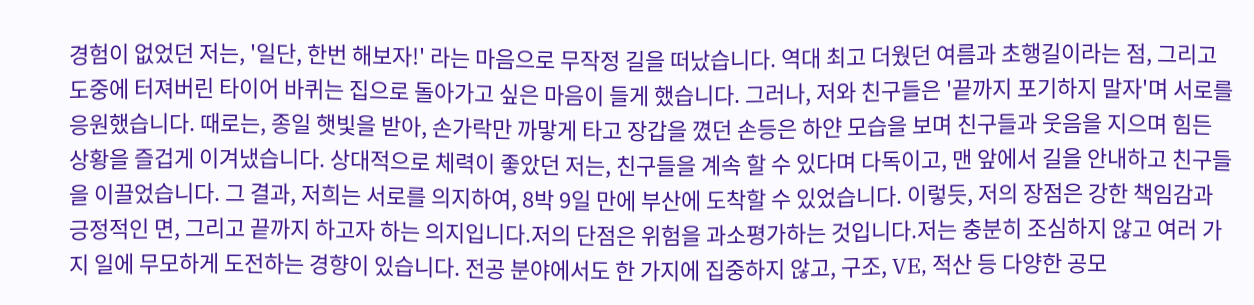경험이 없었던 저는, '일단, 한번 해보자!' 라는 마음으로 무작정 길을 떠났습니다. 역대 최고 더웠던 여름과 초행길이라는 점, 그리고 도중에 터져버린 타이어 바퀴는 집으로 돌아가고 싶은 마음이 들게 했습니다. 그러나, 저와 친구들은 '끝까지 포기하지 말자'며 서로를 응원했습니다. 때로는, 종일 햇빛을 받아, 손가락만 까맣게 타고 장갑을 꼈던 손등은 하얀 모습을 보며 친구들과 웃음을 지으며 힘든 상황을 즐겁게 이겨냈습니다. 상대적으로 체력이 좋았던 저는, 친구들을 계속 할 수 있다며 다독이고, 맨 앞에서 길을 안내하고 친구들을 이끌었습니다. 그 결과, 저희는 서로를 의지하여, 8박 9일 만에 부산에 도착할 수 있었습니다. 이렇듯, 저의 장점은 강한 책임감과 긍정적인 면, 그리고 끝까지 하고자 하는 의지입니다.저의 단점은 위험을 과소평가하는 것입니다.저는 충분히 조심하지 않고 여러 가지 일에 무모하게 도전하는 경향이 있습니다. 전공 분야에서도 한 가지에 집중하지 않고, 구조, VE, 적산 등 다양한 공모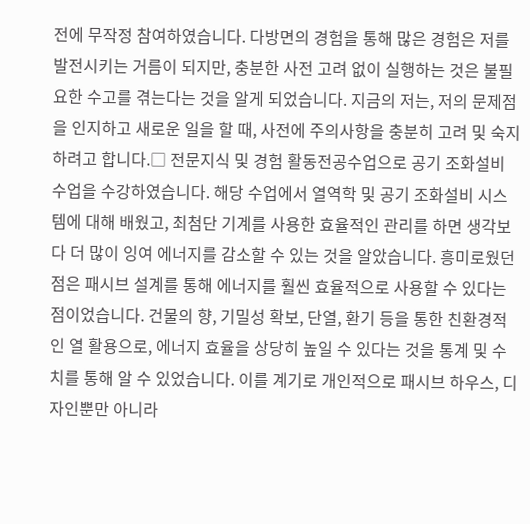전에 무작정 참여하였습니다. 다방면의 경험을 통해 많은 경험은 저를 발전시키는 거름이 되지만, 충분한 사전 고려 없이 실행하는 것은 불필요한 수고를 겪는다는 것을 알게 되었습니다. 지금의 저는, 저의 문제점을 인지하고 새로운 일을 할 때, 사전에 주의사항을 충분히 고려 및 숙지하려고 합니다.□ 전문지식 및 경험 활동전공수업으로 공기 조화설비 수업을 수강하였습니다. 해당 수업에서 열역학 및 공기 조화설비 시스템에 대해 배웠고, 최첨단 기계를 사용한 효율적인 관리를 하면 생각보다 더 많이 잉여 에너지를 감소할 수 있는 것을 알았습니다. 흥미로웠던 점은 패시브 설계를 통해 에너지를 훨씬 효율적으로 사용할 수 있다는 점이었습니다. 건물의 향, 기밀성 확보, 단열, 환기 등을 통한 친환경적인 열 활용으로, 에너지 효율을 상당히 높일 수 있다는 것을 통계 및 수치를 통해 알 수 있었습니다. 이를 계기로 개인적으로 패시브 하우스, 디자인뿐만 아니라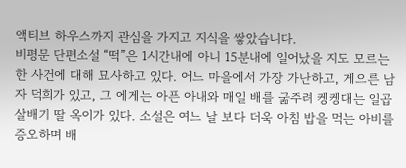액티브 하우스까지 관심을 가지고 지식을 쌓았습니다.
비평문 단편소설 “떡”은 1시간내에 아니 15분내에 일어났을 지도 모르는 한 사건에 대해 묘사하고 있다. 어느 마을에서 가장 가난하고, 게으른 남자 덕희가 있고, 그 에게는 아픈 아내와 매일 배를 굶주려 켕켕대는 일곱 살배기 딸 옥이가 있다. 소설은 여느 날 보다 더욱 아침 밥을 먹는 아비를 증오하며 배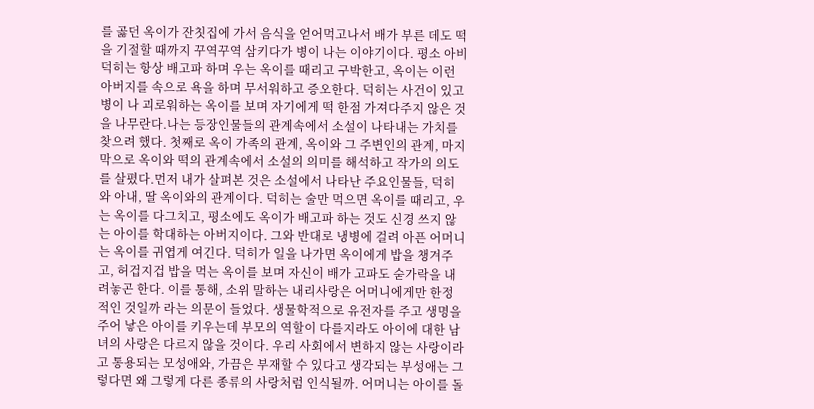를 곯던 옥이가 잔칫집에 가서 음식을 얻어먹고나서 배가 부른 데도 떡을 기절할 때까지 꾸역꾸역 삼키다가 병이 나는 이야기이다. 평소 아비 덕히는 항상 배고파 하며 우는 옥이를 때리고 구박한고, 옥이는 이런 아버지를 속으로 욕을 하며 무서워하고 증오한다. 덕히는 사건이 있고 병이 나 괴로워하는 옥이를 보며 자기에게 떡 한점 가져다주지 않은 것을 나무란다.나는 등장인물들의 관계속에서 소설이 나타내는 가치를 찾으려 했다. 첫째로 옥이 가족의 관계, 옥이와 그 주변인의 관계, 마지막으로 옥이와 떡의 관계속에서 소설의 의미를 해석하고 작가의 의도를 살폈다.먼저 내가 살펴본 것은 소설에서 나타난 주요인물들, 덕히와 아내, 딸 옥이와의 관계이다. 덕히는 술만 먹으면 옥이를 때리고, 우는 옥이를 다그치고, 평소에도 옥이가 배고파 하는 것도 신경 쓰지 않는 아이를 학대하는 아버지이다. 그와 반대로 냉병에 걸려 아픈 어머니는 옥이를 귀엽게 여긴다. 덕히가 일을 나가면 옥이에게 밥을 챙겨주고, 허겁지겁 밥을 먹는 옥이를 보며 자신이 배가 고파도 숟가락을 내려놓곤 한다. 이를 통해, 소위 말하는 내리사랑은 어머니에게만 한정적인 것일까 라는 의문이 들었다. 생물학적으로 유전자를 주고 생명을 주어 낳은 아이를 키우는데 부모의 역할이 다를지라도 아이에 대한 남녀의 사랑은 다르지 않을 것이다. 우리 사회에서 변하지 않는 사랑이라고 통용되는 모성애와, 가끔은 부재할 수 있다고 생각되는 부성애는 그렇다면 왜 그렇게 다른 종류의 사랑처럼 인식될까. 어머니는 아이를 돌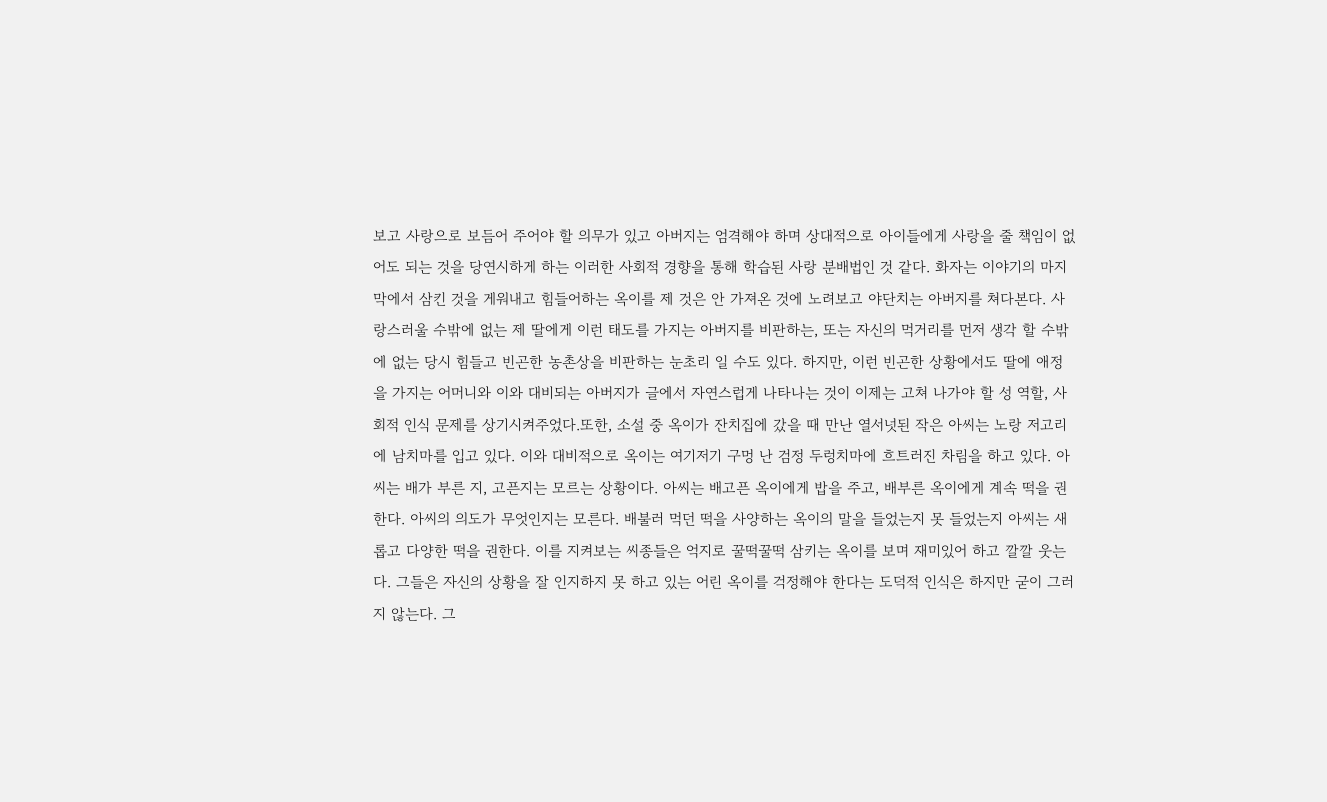보고 사랑으로 보듬어 주어야 할 의무가 있고 아버지는 엄격해야 하며 상대적으로 아이들에게 사랑을 줄 책임이 없어도 되는 것을 당연시하게 하는 이러한 사회적 경향을 통해 학습된 사랑 분배법인 것 같다. 화자는 이야기의 마지막에서 삼킨 것을 게워내고 힘들어하는 옥이를 제 것은 안 가져온 것에 노려보고 야단치는 아버지를 쳐다본다. 사랑스러울 수밖에 없는 제 딸에게 이런 태도를 가지는 아버지를 비판하는, 또는 자신의 먹거리를 먼저 생각 할 수밖에 없는 당시 힘들고 빈곤한 농촌상을 비판하는 눈초리 일 수도 있다. 하지만, 이런 빈곤한 상황에서도 딸에 애정을 가지는 어머니와 이와 대비되는 아버지가 글에서 자연스럽게 나타나는 것이 이제는 고쳐 나가야 할 성 역할, 사회적 인식 문제를 상기시켜주었다.또한, 소설 중 옥이가 잔치집에 갔을 때 만난 열서넛된 작은 아씨는 노랑 저고리에 남치마를 입고 있다. 이와 대비적으로 옥이는 여기저기 구멍 난 검정 두렁치마에 흐트러진 차림을 하고 있다. 아씨는 배가 부른 지, 고픈지는 모르는 상황이다. 아씨는 배고픈 옥이에게 밥을 주고, 배부른 옥이에게 계속 떡을 권한다. 아씨의 의도가 무엇인지는 모른다. 배불러 먹던 떡을 사양하는 옥이의 말을 들었는지 못 들었는지 아씨는 새롭고 다양한 떡을 권한다. 이를 지켜보는 씨종들은 억지로 꿀떡꿀떡 삼키는 옥이를 보며 재미있어 하고 깔깔 웃는다. 그들은 자신의 상황을 잘 인지하지 못 하고 있는 어린 옥이를 걱정해야 한다는 도덕적 인식은 하지만 굳이 그러지 않는다. 그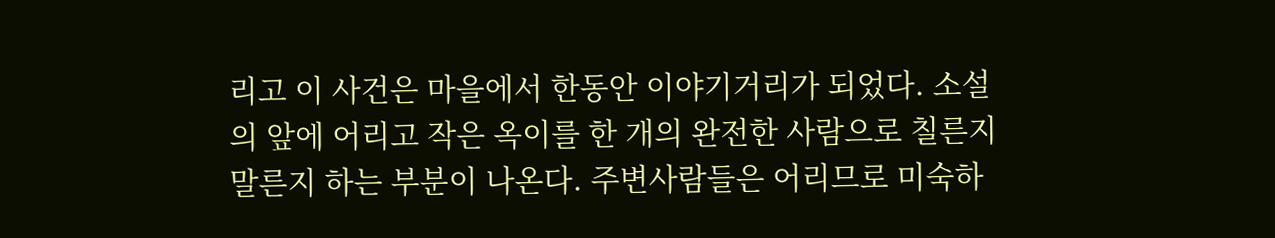리고 이 사건은 마을에서 한동안 이야기거리가 되었다. 소설의 앞에 어리고 작은 옥이를 한 개의 완전한 사람으로 칠른지 말른지 하는 부분이 나온다. 주변사람들은 어리므로 미숙하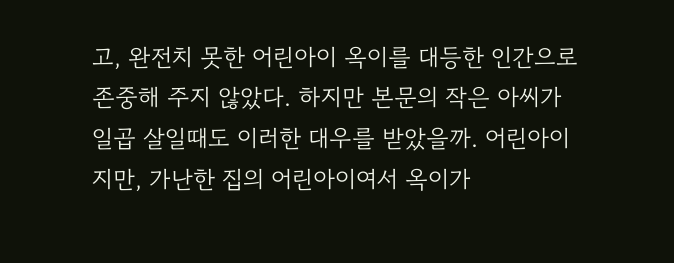고, 완전치 못한 어린아이 옥이를 대등한 인간으로 존중해 주지 않았다. 하지만 본문의 작은 아씨가 일곱 살일때도 이러한 대우를 받았을까. 어린아이지만, 가난한 집의 어린아이여서 옥이가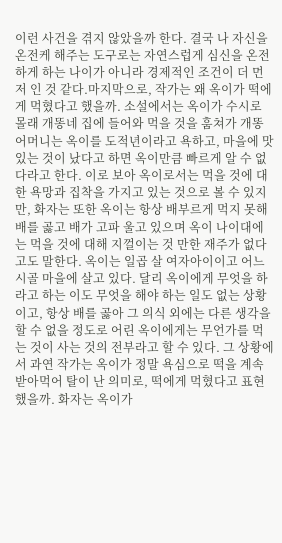이런 사건을 겪지 않았을까 한다. 결국 나 자신을 온전케 해주는 도구로는 자연스럽게 심신을 온전하게 하는 나이가 아니라 경제적인 조건이 더 먼저 인 것 같다.마지막으로, 작가는 왜 옥이가 떡에게 먹혔다고 했을까. 소설에서는 옥이가 수시로 몰래 개똥네 집에 들어와 먹을 것을 훔쳐가 개똥어머니는 옥이를 도적년이라고 욕하고, 마을에 맛있는 것이 났다고 하면 옥이만큼 빠르게 알 수 없다라고 한다. 이로 보아 옥이로서는 먹을 것에 대한 욕망과 집착을 가지고 있는 것으로 볼 수 있지만, 화자는 또한 옥이는 항상 배부르게 먹지 못해 배를 곯고 배가 고파 울고 있으며 옥이 나이대에는 먹을 것에 대해 지껄이는 것 만한 재주가 없다고도 말한다. 옥이는 일곱 살 여자아이이고 어느 시골 마을에 살고 있다. 달리 옥이에게 무엇을 하라고 하는 이도 무엇을 해야 하는 일도 없는 상황이고, 항상 배를 곯아 그 의식 외에는 다른 생각을 할 수 없을 정도로 어린 옥이에게는 무언가를 먹는 것이 사는 것의 전부라고 할 수 있다. 그 상황에서 과연 작가는 옥이가 정말 욕심으로 떡을 계속 받아먹어 탈이 난 의미로, 떡에게 먹혔다고 표현했을까. 화자는 옥이가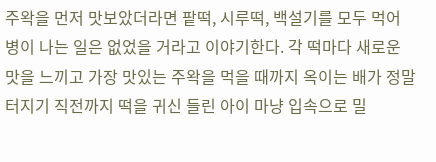주왁을 먼저 맛보았더라면 팥떡, 시루떡, 백설기를 모두 먹어 병이 나는 일은 없었을 거라고 이야기한다. 각 떡마다 새로운 맛을 느끼고 가장 맛있는 주왁을 먹을 때까지 옥이는 배가 정말 터지기 직전까지 떡을 귀신 들린 아이 마냥 입속으로 밀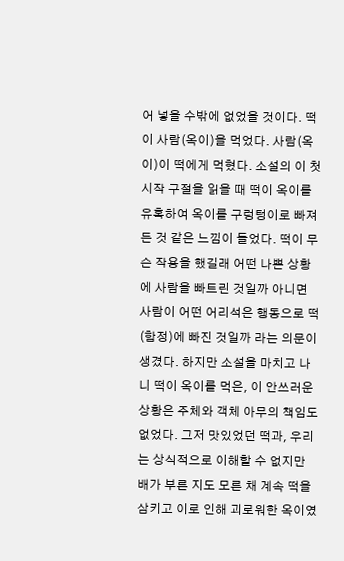어 넣을 수밖에 없었을 것이다. 떡이 사람(옥이)을 먹었다. 사람(옥이)이 떡에게 먹혔다. 소설의 이 첫 시작 구절을 읽을 때 떡이 옥이를 유혹하여 옥이를 구렁텅이로 빠져든 것 같은 느낌이 들었다. 떡이 무슨 작용을 했길래 어떤 나쁜 상황에 사람을 빠트린 것일까 아니면 사람이 어떤 어리석은 행동으로 떡(함정)에 빠진 것일까 라는 의문이 생겼다. 하지만 소설을 마치고 나니 떡이 옥이를 먹은, 이 안쓰러운 상황은 주체와 객체 아무의 책임도 없었다. 그저 맛있었던 떡과, 우리는 상식적으로 이해할 수 없지만 배가 부른 지도 모른 채 계속 떡을 삼키고 이로 인해 괴로워한 옥이였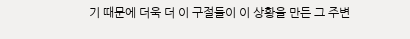기 때문에 더욱 더 이 구절들이 이 상황을 만든 그 주변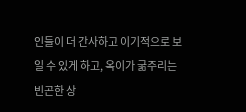인들이 더 간사하고 이기적으로 보일 수 있게 하고, 옥이가 굶주리는 빈곤한 상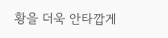황을 더욱 안타깝게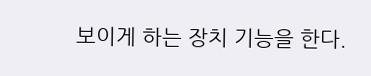보이게 하는 장치 기능을 한다.